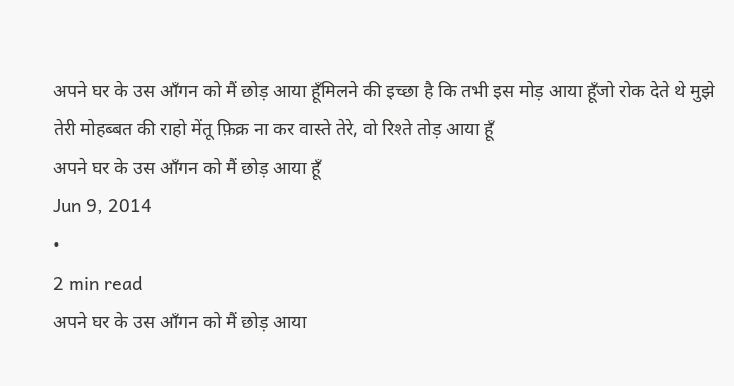अपने घर के उस आँगन को मैं छोड़ आया हूँमिलने की इच्छा है कि तभी इस मोड़ आया हूँजो रोक देते थे मुझे तेरी मोहब्बत की राहो मेंतू फ़िक्र ना कर वास्ते तेरे, वो रिश्ते तोड़ आया हूँ
अपने घर के उस आँगन को मैं छोड़ आया हूँ
Jun 9, 2014
•
2 min read
अपने घर के उस आँगन को मैं छोड़ आया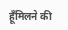हूँमिलने की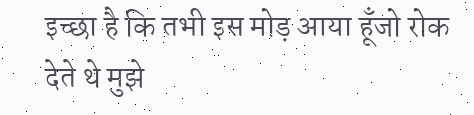इच्छा है कि तभी इस मोड़ आया हूँजो रोक देते थे मुझे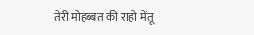तेरी मोहब्बत की राहो मेंतू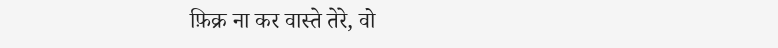फ़िक्र ना कर वास्ते तेरे, वो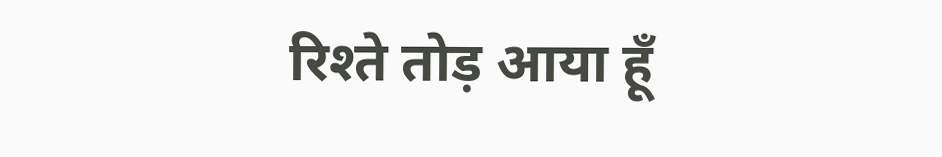रिश्ते तोड़ आया हूँ